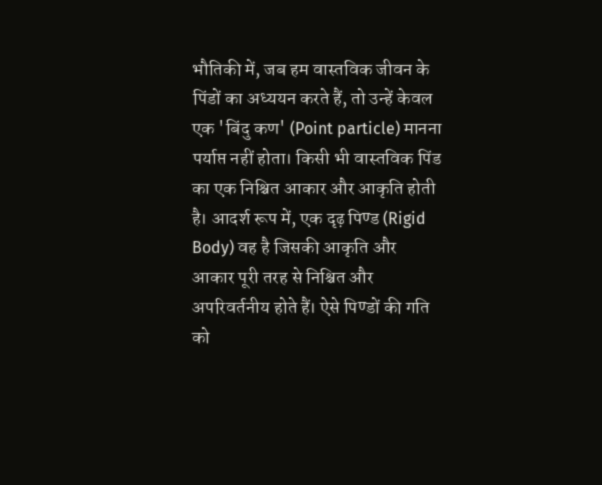भौतिकी में, जब हम वास्तविक जीवन के पिंडों का अध्ययन करते हैं, तो उन्हें केवल एक 'बिंदु कण' (Point particle) मानना पर्याप्त नहीं होता। किसी भी वास्तविक पिंड का एक निश्चित आकार और आकृति होती है। आदर्श रूप में, एक दृढ़ पिण्ड (Rigid Body) वह है जिसकी आकृति और आकार पूरी तरह से निश्चित और अपरिवर्तनीय होते हैं। ऐसे पिण्डों की गति को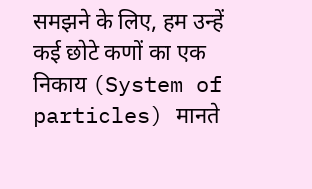समझने के लिए, हम उन्हें कई छोटे कणों का एक निकाय (System of particles) मानते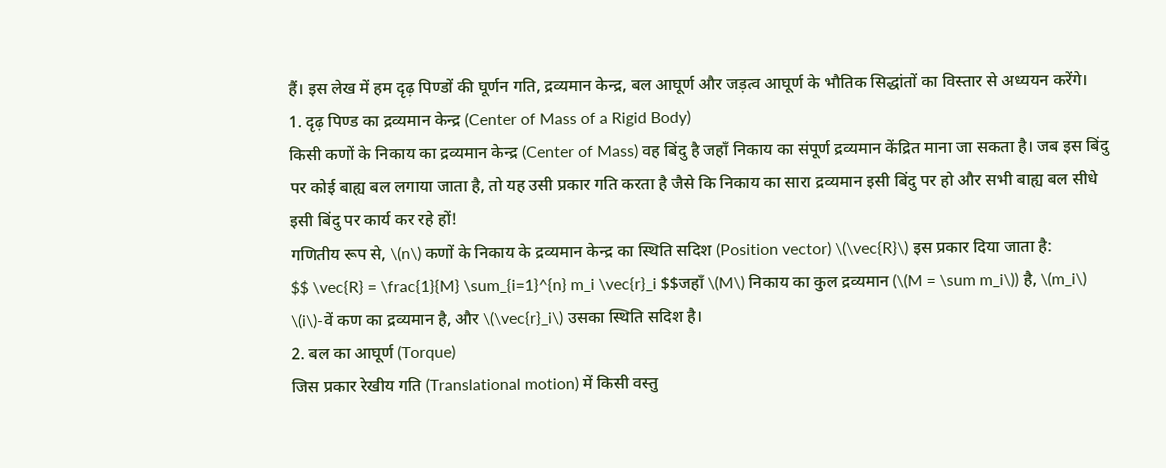हैं। इस लेख में हम दृढ़ पिण्डों की घूर्णन गति, द्रव्यमान केन्द्र, बल आघूर्ण और जड़त्व आघूर्ण के भौतिक सिद्धांतों का विस्तार से अध्ययन करेंगे।
1. दृढ़ पिण्ड का द्रव्यमान केन्द्र (Center of Mass of a Rigid Body)
किसी कणों के निकाय का द्रव्यमान केन्द्र (Center of Mass) वह बिंदु है जहाँ निकाय का संपूर्ण द्रव्यमान केंद्रित माना जा सकता है। जब इस बिंदु पर कोई बाह्य बल लगाया जाता है, तो यह उसी प्रकार गति करता है जैसे कि निकाय का सारा द्रव्यमान इसी बिंदु पर हो और सभी बाह्य बल सीधे इसी बिंदु पर कार्य कर रहे हों!
गणितीय रूप से, \(n\) कणों के निकाय के द्रव्यमान केन्द्र का स्थिति सदिश (Position vector) \(\vec{R}\) इस प्रकार दिया जाता है:
$$ \vec{R} = \frac{1}{M} \sum_{i=1}^{n} m_i \vec{r}_i $$जहाँ \(M\) निकाय का कुल द्रव्यमान (\(M = \sum m_i\)) है, \(m_i\) \(i\)-वें कण का द्रव्यमान है, और \(\vec{r}_i\) उसका स्थिति सदिश है।
2. बल का आघूर्ण (Torque)
जिस प्रकार रेखीय गति (Translational motion) में किसी वस्तु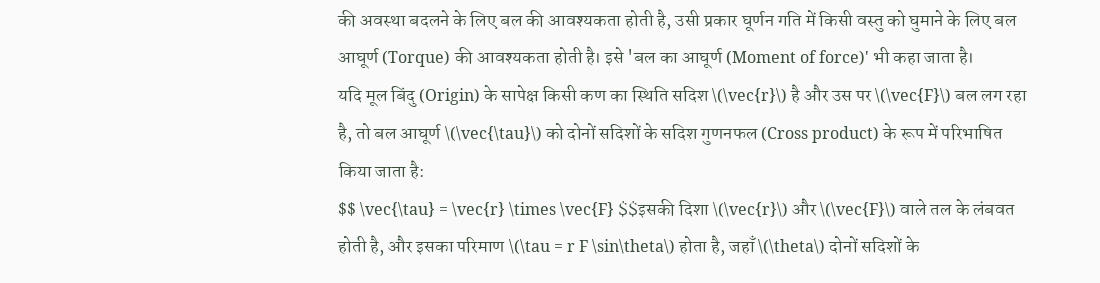की अवस्था बदलने के लिए बल की आवश्यकता होती है, उसी प्रकार घूर्णन गति में किसी वस्तु को घुमाने के लिए बल आघूर्ण (Torque) की आवश्यकता होती है। इसे 'बल का आघूर्ण (Moment of force)' भी कहा जाता है।
यदि मूल बिंदु (Origin) के सापेक्ष किसी कण का स्थिति सदिश \(\vec{r}\) है और उस पर \(\vec{F}\) बल लग रहा है, तो बल आघूर्ण \(\vec{\tau}\) को दोनों सदिशों के सदिश गुणनफल (Cross product) के रूप में परिभाषित किया जाता है:
$$ \vec{\tau} = \vec{r} \times \vec{F} $$इसकी दिशा \(\vec{r}\) और \(\vec{F}\) वाले तल के लंबवत होती है, और इसका परिमाण \(\tau = r F \sin\theta\) होता है, जहाँ \(\theta\) दोनों सदिशों के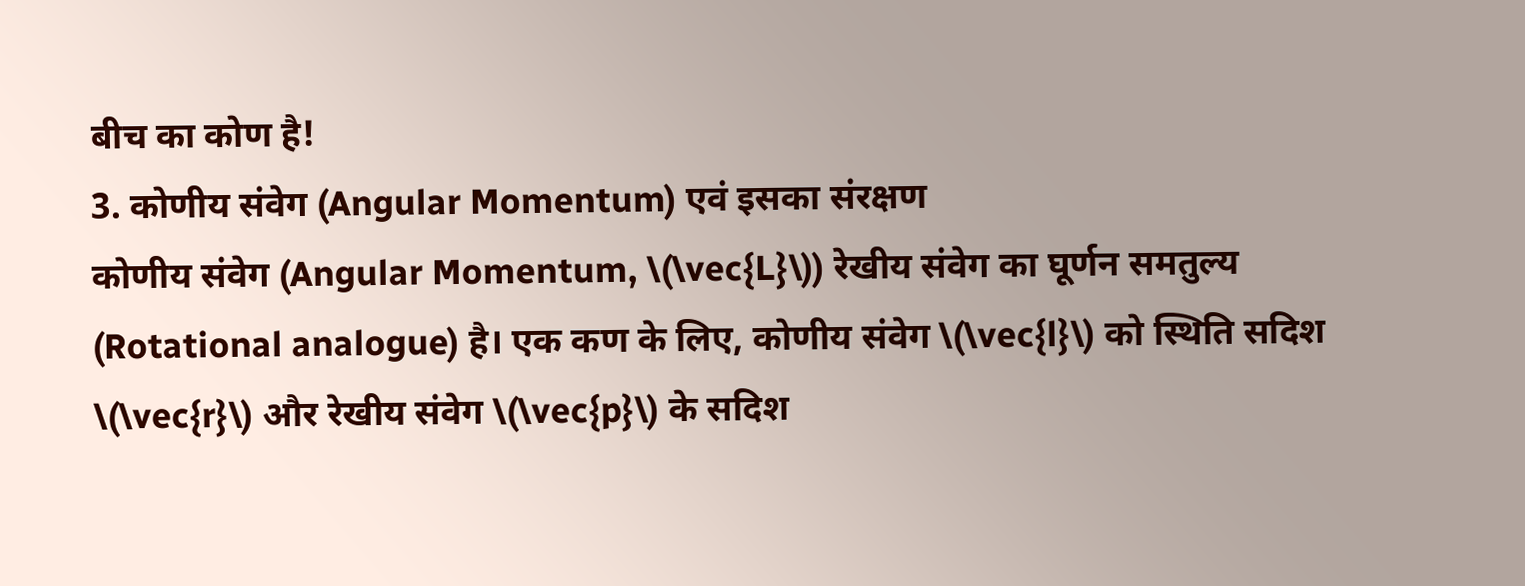बीच का कोण है!
3. कोणीय संवेग (Angular Momentum) एवं इसका संरक्षण
कोणीय संवेग (Angular Momentum, \(\vec{L}\)) रेखीय संवेग का घूर्णन समतुल्य (Rotational analogue) है। एक कण के लिए, कोणीय संवेग \(\vec{l}\) को स्थिति सदिश \(\vec{r}\) और रेखीय संवेग \(\vec{p}\) के सदिश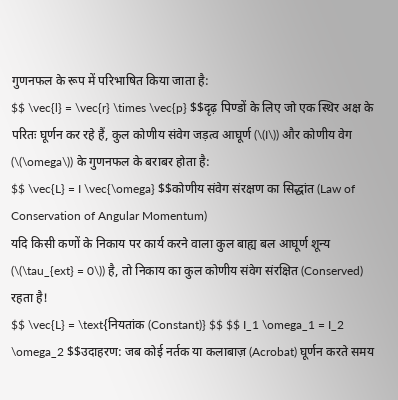गुणनफल के रूप में परिभाषित किया जाता है:
$$ \vec{l} = \vec{r} \times \vec{p} $$दृढ़ पिण्डों के लिए जो एक स्थिर अक्ष के परितः घूर्णन कर रहे हैं, कुल कोणीय संवेग जड़त्व आघूर्ण (\(I\)) और कोणीय वेग (\(\omega\)) के गुणनफल के बराबर होता है:
$$ \vec{L} = I \vec{\omega} $$कोणीय संवेग संरक्षण का सिद्धांत (Law of Conservation of Angular Momentum)
यदि किसी कणों के निकाय पर कार्य करने वाला कुल बाह्य बल आघूर्ण शून्य (\(\tau_{ext} = 0\)) है, तो निकाय का कुल कोणीय संवेग संरक्षित (Conserved) रहता है!
$$ \vec{L} = \text{नियतांक (Constant)} $$ $$ I_1 \omega_1 = I_2 \omega_2 $$उदाहरण: जब कोई नर्तक या कलाबाज़ (Acrobat) घूर्णन करते समय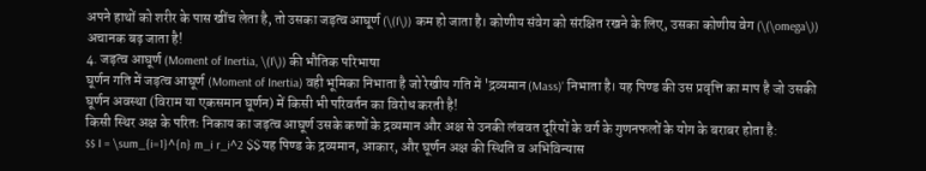अपने हाथों को शरीर के पास खींच लेता है, तो उसका जड़त्व आघूर्ण (\(I\)) कम हो जाता है। कोणीय संवेग को संरक्षित रखने के लिए, उसका कोणीय वेग (\(\omega\)) अचानक बढ़ जाता है!
4. जड़त्व आघूर्ण (Moment of Inertia, \(I\)) की भौतिक परिभाषा
घूर्णन गति में जड़त्व आघूर्ण (Moment of Inertia) वही भूमिका निभाता है जो रेखीय गति में 'द्रव्यमान (Mass)' निभाता है। यह पिण्ड की उस प्रवृत्ति का माप है जो उसकी घूर्णन अवस्था (विराम या एकसमान घूर्णन) में किसी भी परिवर्तन का विरोध करती है!
किसी स्थिर अक्ष के परितः निकाय का जड़त्व आघूर्ण उसके कणों के द्रव्यमान और अक्ष से उनकी लंबवत दूरियों के वर्ग के गुणनफलों के योग के बराबर होता है:
$$ I = \sum_{i=1}^{n} m_i r_i^2 $$यह पिण्ड के द्रव्यमान, आकार, और घूर्णन अक्ष की स्थिति व अभिविन्यास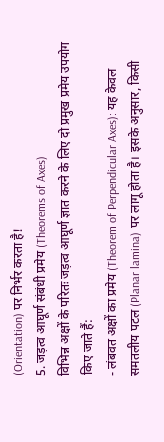(Orientation) पर निर्भर करता है!
5. जड़त्व आघूर्ण संबंधी प्रमेय (Theorems of Axes)
विभिन्न अक्षों के परितः जड़त्व आघूर्ण ज्ञात करने के लिए दो प्रमुख प्रमेय उपयोग किए जाते हैं:
- लंबवत अक्षों का प्रमेय (Theorem of Perpendicular Axes): यह केवल समतलीय पटल (Planar lamina) पर लागू होता है। इसके अनुसार, किसी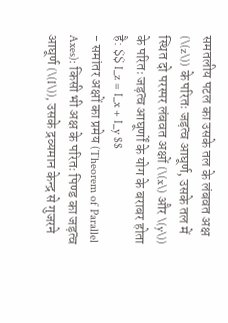समतलीय पटल का उसके तल के लंबवत अक्ष (\(z\)) के परितः जड़त्व आघूर्ण, उसके तल में स्थित दो परस्पर लंबवत अक्षों (\(x\) और \(y\)) के परितः जड़त्व आघूर्णों के योग के बराबर होता है: $$ I_z = I_x + I_y $$
- समांतर अक्षों का प्रमेय (Theorem of Parallel Axes): किसी भी अक्ष के परितः पिण्ड का जड़त्व आघूर्ण (\(I\)), उसके द्रव्यमान केन्द्र से गुजरने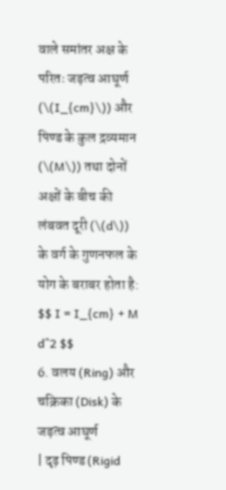वाले समांतर अक्ष के परितः जड़त्व आघूर्ण (\(I_{cm}\)) और पिण्ड के कुल द्रव्यमान (\(M\)) तथा दोनों अक्षों के बीच की लंबवत दूरी (\(d\)) के वर्ग के गुणनफल के योग के बराबर होता है: $$ I = I_{cm} + M d^2 $$
6. वलय (Ring) और चक्रिका (Disk) के जड़त्व आघूर्ण
| दृढ़ पिण्ड (Rigid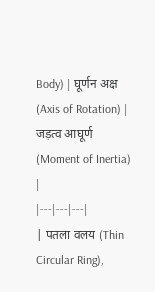Body) | घूर्णन अक्ष (Axis of Rotation) | जड़त्व आघूर्ण (Moment of Inertia) |
|---|---|---|
| पतला वलय (Thin Circular Ring),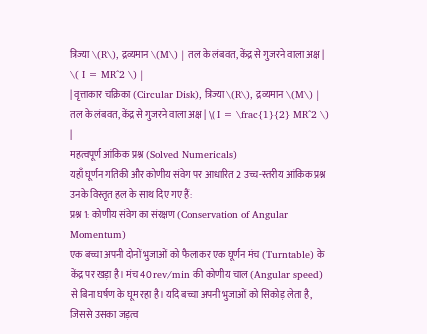त्रिज्या \(R\), द्रव्यमान \(M\) | तल के लंबवत, केंद्र से गुजरने वाला अक्ष | \( I = MR^2 \) |
| वृत्ताकार चक्रिका (Circular Disk), त्रिज्या \(R\), द्रव्यमान \(M\) | तल के लंबवत, केंद्र से गुजरने वाला अक्ष | \( I = \frac{1}{2} MR^2 \) |
महत्वपूर्ण आंकिक प्रश्न (Solved Numericals)
यहाँ घूर्णन गतिकी और कोणीय संवेग पर आधारित 2 उच्च-स्तरीय आंकिक प्रश्न उनके विस्तृत हल के साथ दिए गए हैं:
प्रश्न 1: कोणीय संवेग का संरक्षण (Conservation of Angular Momentum)
एक बच्चा अपनी दोनों भुजाओं को फैलाकर एक घूर्णन मंच (Turntable) के केंद्र पर खड़ा है। मंच 40 rev/min की कोणीय चाल (Angular speed) से बिना घर्षण के घूम रहा है। यदि बच्चा अपनी भुजाओं को सिकोड़ लेता है, जिससे उसका जड़त्व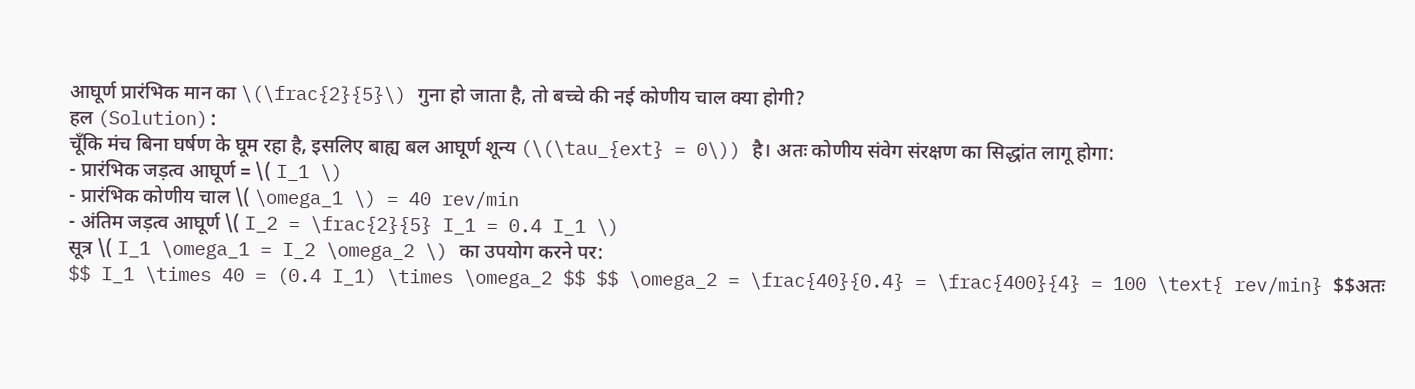आघूर्ण प्रारंभिक मान का \(\frac{2}{5}\) गुना हो जाता है, तो बच्चे की नई कोणीय चाल क्या होगी?
हल (Solution):
चूँकि मंच बिना घर्षण के घूम रहा है, इसलिए बाह्य बल आघूर्ण शून्य (\(\tau_{ext} = 0\)) है। अतः कोणीय संवेग संरक्षण का सिद्धांत लागू होगा:
- प्रारंभिक जड़त्व आघूर्ण = \( I_1 \)
- प्रारंभिक कोणीय चाल \( \omega_1 \) = 40 rev/min
- अंतिम जड़त्व आघूर्ण \( I_2 = \frac{2}{5} I_1 = 0.4 I_1 \)
सूत्र \( I_1 \omega_1 = I_2 \omega_2 \) का उपयोग करने पर:
$$ I_1 \times 40 = (0.4 I_1) \times \omega_2 $$ $$ \omega_2 = \frac{40}{0.4} = \frac{400}{4} = 100 \text{ rev/min} $$अतः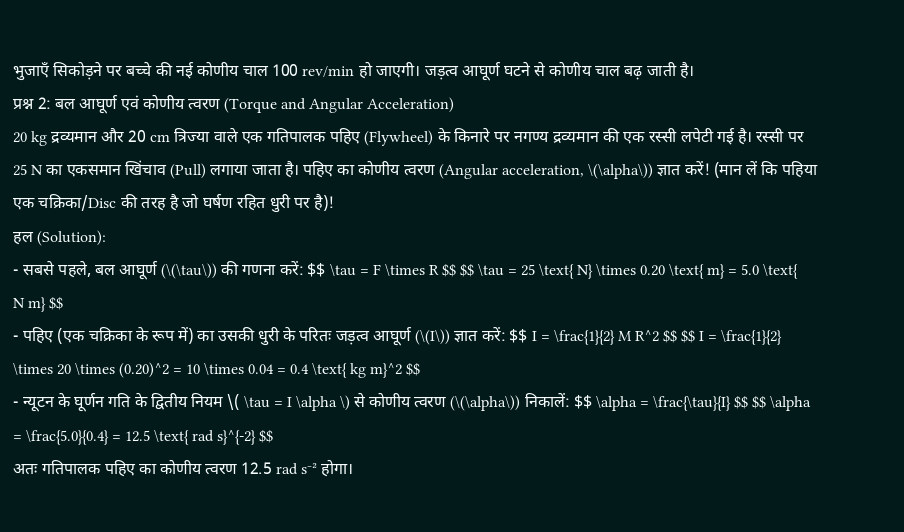भुजाएँ सिकोड़ने पर बच्चे की नई कोणीय चाल 100 rev/min हो जाएगी। जड़त्व आघूर्ण घटने से कोणीय चाल बढ़ जाती है।
प्रश्न 2: बल आघूर्ण एवं कोणीय त्वरण (Torque and Angular Acceleration)
20 kg द्रव्यमान और 20 cm त्रिज्या वाले एक गतिपालक पहिए (Flywheel) के किनारे पर नगण्य द्रव्यमान की एक रस्सी लपेटी गई है। रस्सी पर 25 N का एकसमान खिंचाव (Pull) लगाया जाता है। पहिए का कोणीय त्वरण (Angular acceleration, \(\alpha\)) ज्ञात करें! (मान लें कि पहिया एक चक्रिका/Disc की तरह है जो घर्षण रहित धुरी पर है)!
हल (Solution):
- सबसे पहले, बल आघूर्ण (\(\tau\)) की गणना करें: $$ \tau = F \times R $$ $$ \tau = 25 \text{ N} \times 0.20 \text{ m} = 5.0 \text{ N m} $$
- पहिए (एक चक्रिका के रूप में) का उसकी धुरी के परितः जड़त्व आघूर्ण (\(I\)) ज्ञात करें: $$ I = \frac{1}{2} M R^2 $$ $$ I = \frac{1}{2} \times 20 \times (0.20)^2 = 10 \times 0.04 = 0.4 \text{ kg m}^2 $$
- न्यूटन के घूर्णन गति के द्वितीय नियम \( \tau = I \alpha \) से कोणीय त्वरण (\(\alpha\)) निकालें: $$ \alpha = \frac{\tau}{I} $$ $$ \alpha = \frac{5.0}{0.4} = 12.5 \text{ rad s}^{-2} $$
अतः गतिपालक पहिए का कोणीय त्वरण 12.5 rad s⁻² होगा।